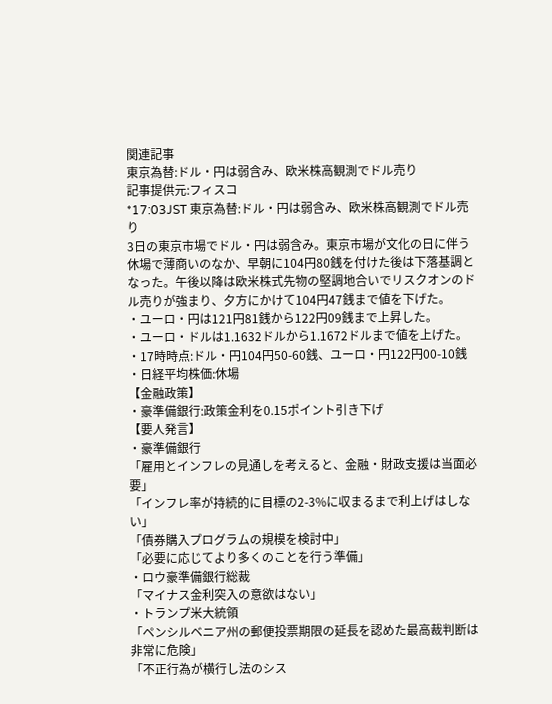関連記事
東京為替:ドル・円は弱含み、欧米株高観測でドル売り
記事提供元:フィスコ
*17:03JST 東京為替:ドル・円は弱含み、欧米株高観測でドル売り
3日の東京市場でドル・円は弱含み。東京市場が文化の日に伴う休場で薄商いのなか、早朝に104円80銭を付けた後は下落基調となった。午後以降は欧米株式先物の堅調地合いでリスクオンのドル売りが強まり、夕方にかけて104円47銭まで値を下げた。
・ユーロ・円は121円81銭から122円09銭まで上昇した。
・ユーロ・ドルは1.1632ドルから1.1672ドルまで値を上げた。
・17時時点:ドル・円104円50-60銭、ユーロ・円122円00-10銭
・日経平均株価:休場
【金融政策】
・豪準備銀行:政策金利を0.15ポイント引き下げ
【要人発言】
・豪準備銀行
「雇用とインフレの見通しを考えると、金融・財政支援は当面必要」
「インフレ率が持続的に目標の2-3%に収まるまで利上げはしない」
「債券購入プログラムの規模を検討中」
「必要に応じてより多くのことを行う準備」
・ロウ豪準備銀行総裁
「マイナス金利突入の意欲はない」
・トランプ米大統領
「ペンシルベニア州の郵便投票期限の延長を認めた最高裁判断は非常に危険」
「不正行為が横行し法のシス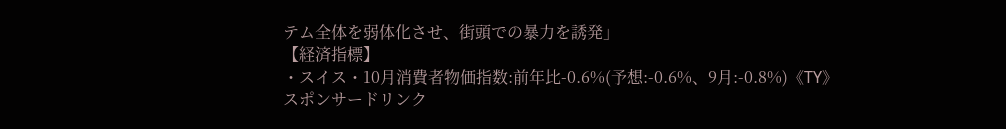テム全体を弱体化させ、街頭での暴力を誘発」
【経済指標】
・スイス・10月消費者物価指数:前年比-0.6%(予想:-0.6%、9月:-0.8%)《TY》
スポンサードリンク